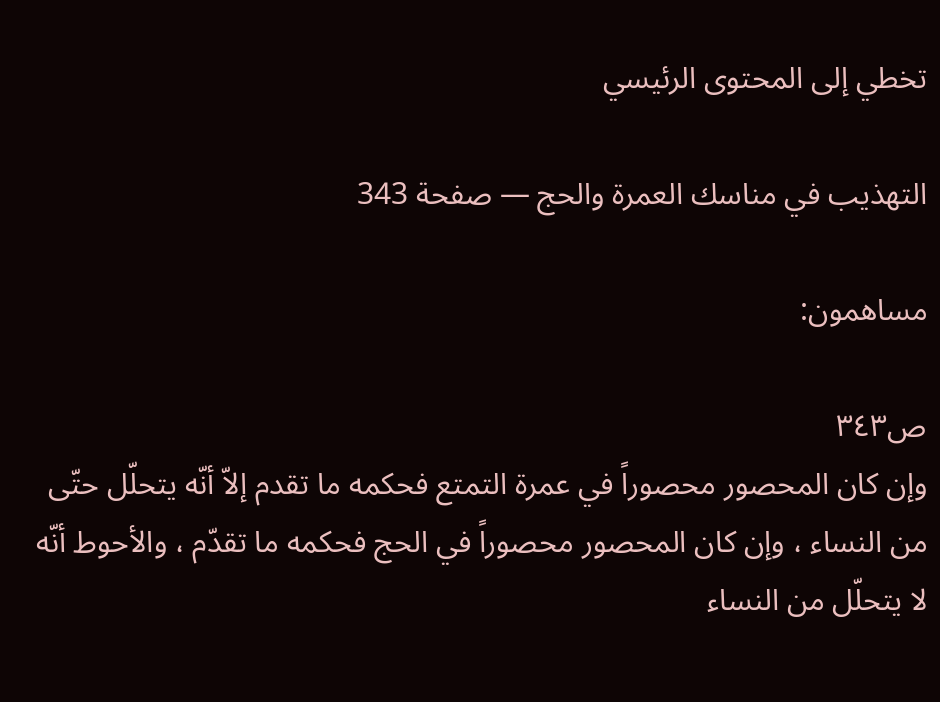تخطي إلى المحتوى الرئيسي

التهذيب في مناسك العمرة والحج — صفحة 343

مساهمون:

ص٣٤٣
وإن كان المحصور محصوراً في عمرة التمتع فحكمه ما تقدم إلاّ أنّه يتحلّل حتّى من النساء ، وإن كان المحصور محصوراً في الحج فحكمه ما تقدّم ، والأحوط أنّه لا يتحلّل من النساء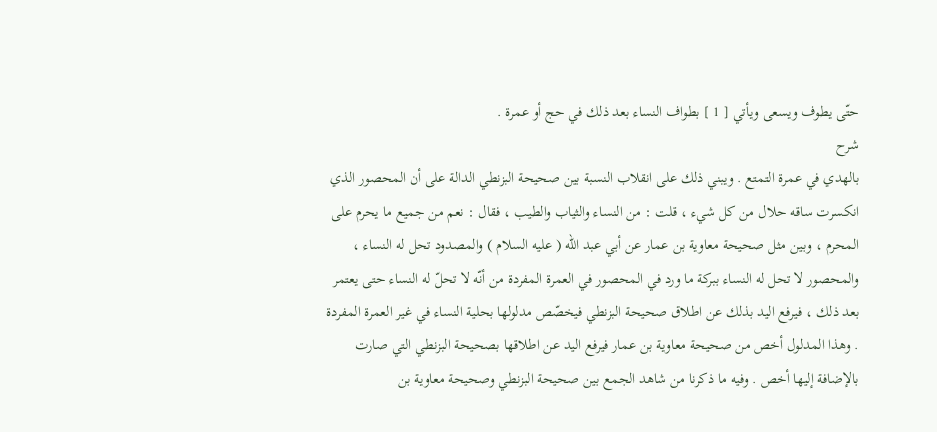حتّى يطوف ويسعى ويأتي [ 1 ] بطواف النساء بعد ذلك في حج أو عمرة .
شرح
بالهدي في عمرة التمتع . ويبني ذلك على انقلاب النسبة بين صحيحة البزنطي الدالة على أن المحصور الذي انكسرت ساقه حلال من كل شيء ، قلت : من النساء والثياب والطيب ، فقال : نعم من جميع ما يحرم على المحرم ، وبين مثل صحيحة معاوية بن عمار عن أبي عبد الله ( عليه السلام ) والمصدود تحل له النساء ، والمحصور لا تحل له النساء ببركة ما ورد في المحصور في العمرة المفردة من أنّه لا تحلّ له النساء حتى يعتمر بعد ذلك ، فيرفع اليد بذلك عن اطلاق صحيحة البزنطي فيخصّص مدلولها بحلية النساء في غير العمرة المفردة . وهذا المدلول أخص من صحيحة معاوية بن عمار فيرفع اليد عن اطلاقها بصحيحة البزنطي التي صارت بالإضافة إليها أخص . وفيه ما ذكرنا من شاهد الجمع بين صحيحة البزنطي وصحيحة معاوية بن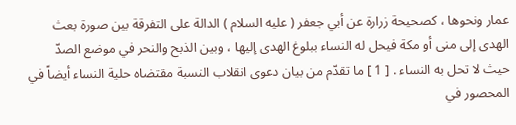عمار ونحوها ، كصحيحة زرارة عن أبي جعفر ( عليه السلام ) الدالة على التفرقة بين صورة بعث الهدى إلى منى أو مكة فيحل له النساء ببلوغ الهدى إليها ، وبين الذبح والنحر في موضع الصدّ حيث لا تحل به النساء . [ 1 ] ما تقدّم من بيان دعوى انقلاب النسبة مقتضاه حلية النساء أيضاً في المحصور في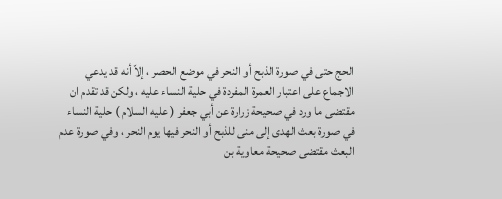الحج حتى في صورة الذبح أو النحر في موضع الحصر ، إلاّ أنه قد يدعي الاجماع على اعتبار العمرة المفردة في حلية النساء عليه ، ولكن قد تقدم ان مقتضى ما ورد في صحيحة زرارة عن أبي جعفر ( عليه السلام ) حلية النساء في صورة بعث الهدى إلى منى للذبح أو النحر فيها يوم النحر ، وفي صورة عدم البعث مقتضى صحيحة معاوية بن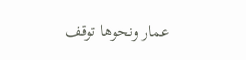عمار ونحوها توقف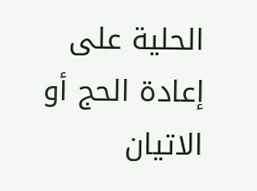الحلية على إعادة الحج أو الاتيان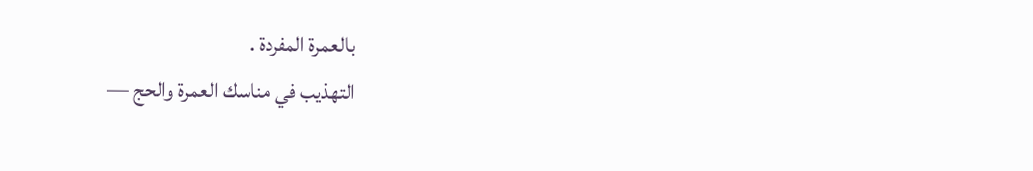بالعمرة المفردة .
التهذيب في مناسك العمرة والحج —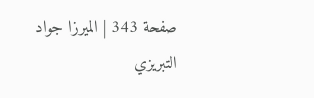صفحة 343 | الميرزا جواد التبريزي